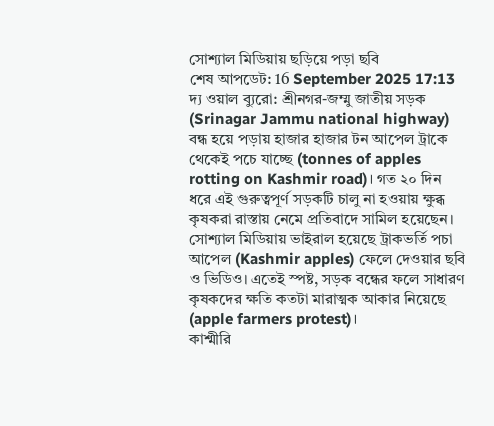সোশ্যাল মিডিয়ায় ছড়িয়ে পড়া ছবি
শেষ আপডেট: 16 September 2025 17:13
দ্য ওয়াল ব্যুরো: শ্রীনগর-জম্মু জাতীয় সড়ক (Srinagar Jammu national highway) বন্ধ হয়ে পড়ায় হাজার হাজার টন আপেল ট্রাকে থেকেই পচে যাচ্ছে (tonnes of apples rotting on Kashmir road)। গত ২০ দিন ধরে এই গুরুত্বপূর্ণ সড়কটি চালু না হওয়ায় ক্ষুব্ধ কৃষকরা রাস্তায় নেমে প্রতিবাদে সামিল হয়েছেন।
সোশ্যাল মিডিয়ায় ভাইরাল হয়েছে ট্রাকভর্তি পচা আপেল (Kashmir apples) ফেলে দেওয়ার ছবি ও ভিডিও। এতেই স্পষ্ট, সড়ক বন্ধের ফলে সাধারণ কৃষকদের ক্ষতি কতটা মারাত্মক আকার নিয়েছে (apple farmers protest)।
কাশ্মীরি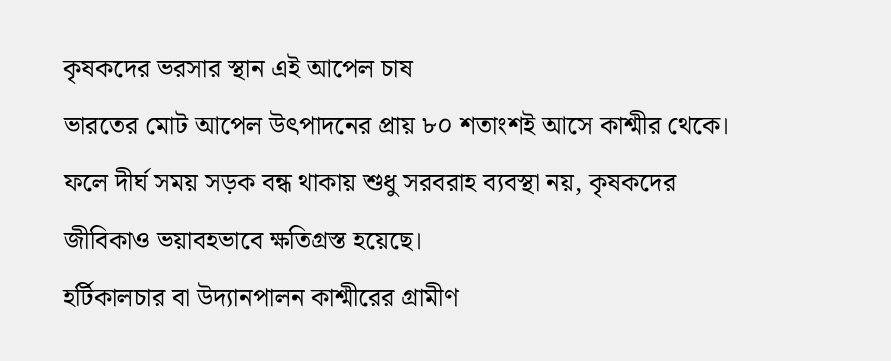কৃষকদের ভরসার স্থান এই আপেল চাষ
ভারতের মোট আপেল উৎপাদনের প্রায় ৮০ শতাংশই আসে কাশ্মীর থেকে। ফলে দীর্ঘ সময় সড়ক বন্ধ থাকায় শুধু সরবরাহ ব্যবস্থা নয়, কৃষকদের জীবিকাও ভয়াবহভাবে ক্ষতিগ্রস্ত হয়েছে।
হর্টিকালচার বা উদ্যানপালন কাশ্মীরের গ্রামীণ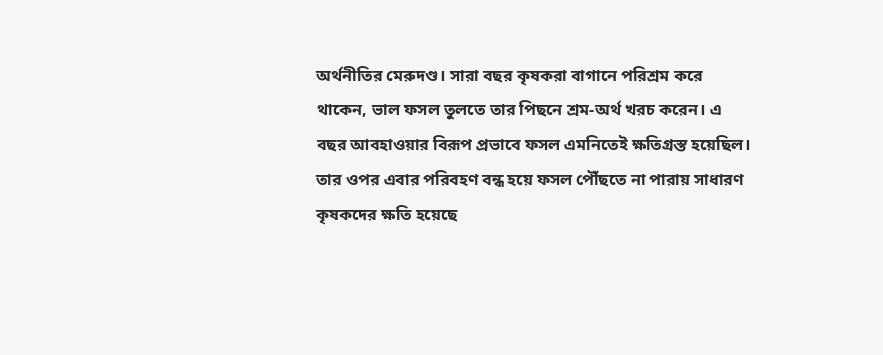অর্থনীতির মেরুদণ্ড। সারা বছর কৃষকরা বাগানে পরিশ্রম করে থাকেন, ভাল ফসল তুলতে তার পিছনে শ্রম-অর্থ খরচ করেন। এ বছর আবহাওয়ার বিরূপ প্রভাবে ফসল এমনিতেই ক্ষতিগ্রস্ত হয়েছিল। তার ওপর এবার পরিবহণ বন্ধ হয়ে ফসল পৌঁছতে না পারায় সাধারণ কৃষকদের ক্ষতি হয়েছে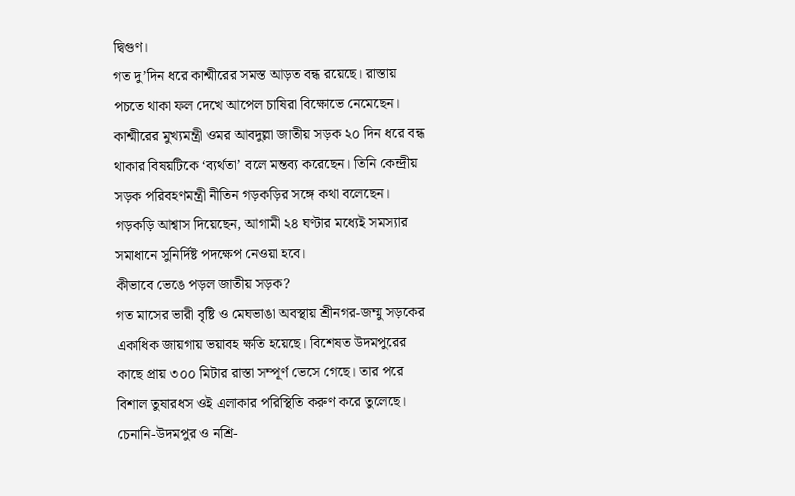দ্বিগুণ।
গত দু’দিন ধরে কাশ্মীরের সমস্ত আড়ত বন্ধ রয়েছে। রাস্তায় পচতে থাকা ফল দেখে আপেল চাষিরা বিক্ষোভে নেমেছেন।
কাশ্মীরের মুখ্যমন্ত্রী ওমর আবদুল্লা জাতীয় সড়ক ২০ দিন ধরে বন্ধ থাকার বিষয়টিকে ‘ব্যর্থতা’ বলে মন্তব্য করেছেন। তিনি কেন্দ্রীয় সড়ক পরিবহণমন্ত্রী নীতিন গড়কড়ির সঙ্গে কথা বলেছেন। গড়কড়ি আশ্বাস দিয়েছেন, আগামী ২৪ ঘণ্টার মধ্যেই সমস্যার সমাধানে সুনির্দিষ্ট পদক্ষেপ নেওয়া হবে।
কীভাবে ভেঙে পড়ল জাতীয় সড়ক?
গত মাসের ভারী বৃষ্টি ও মেঘভাঙা অবস্থায় শ্রীনগর-জম্মু সড়কের একাধিক জায়গায় ভয়াবহ ক্ষতি হয়েছে। বিশেষত উদমপুরের কাছে প্রায় ৩০০ মিটার রাস্তা সম্পূর্ণ ভেসে গেছে। তার পরে বিশাল তুষারধস ওই এলাকার পরিস্থিতি করুণ করে তুলেছে।
চেনানি-উদমপুর ও নশ্রি-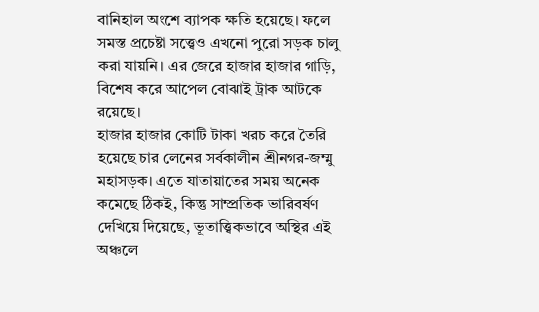বানিহাল অংশে ব্যাপক ক্ষতি হয়েছে। ফলে সমস্ত প্রচেষ্টা সত্ত্বেও এখনো পুরো সড়ক চালু করা যায়নি। এর জেরে হাজার হাজার গাড়ি, বিশেষ করে আপেল বোঝাই ট্রাক আটকে রয়েছে।
হাজার হাজার কোটি টাকা খরচ করে তৈরি হয়েছে চার লেনের সর্বকালীন শ্রীনগর-জম্মু মহাসড়ক। এতে যাতায়াতের সময় অনেক কমেছে ঠিকই, কিন্তু সাম্প্রতিক ভারিবর্ষণ দেখিয়ে দিয়েছে, ভূতাত্ত্বিকভাবে অস্থির এই অঞ্চলে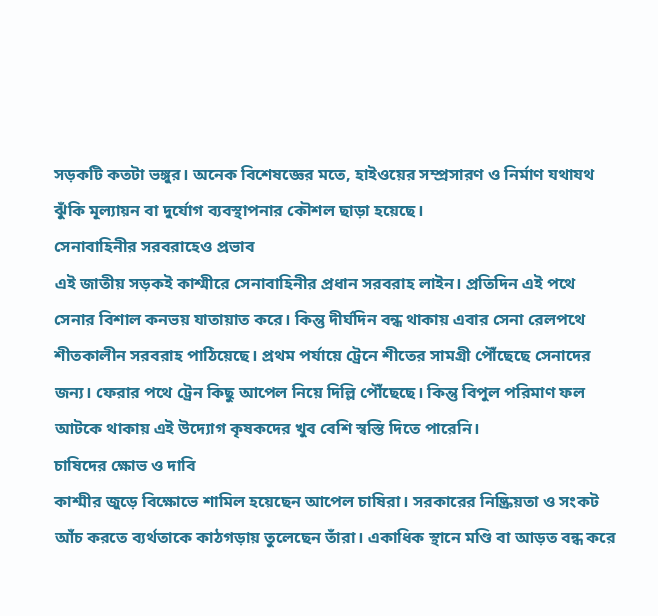সড়কটি কতটা ভঙ্গুর। অনেক বিশেষজ্ঞের মতে, হাইওয়ের সম্প্রসারণ ও নির্মাণ যথাযথ ঝুঁকি মূল্যায়ন বা দুর্যোগ ব্যবস্থাপনার কৌশল ছাড়া হয়েছে।
সেনাবাহিনীর সরবরাহেও প্রভাব
এই জাতীয় সড়কই কাশ্মীরে সেনাবাহিনীর প্রধান সরবরাহ লাইন। প্রতিদিন এই পথে সেনার বিশাল কনভয় যাতায়াত করে। কিন্তু দীর্ঘদিন বন্ধ থাকায় এবার সেনা রেলপথে শীতকালীন সরবরাহ পাঠিয়েছে। প্রথম পর্যায়ে ট্রেনে শীতের সামগ্রী পৌঁছেছে সেনাদের জন্য। ফেরার পথে ট্রেন কিছু আপেল নিয়ে দিল্লি পৌঁছেছে। কিন্তু বিপুল পরিমাণ ফল আটকে থাকায় এই উদ্যোগ কৃষকদের খুব বেশি স্বস্তি দিতে পারেনি।
চাষিদের ক্ষোভ ও দাবি
কাশ্মীর জুড়ে বিক্ষোভে শামিল হয়েছেন আপেল চাষিরা। সরকারের নিষ্ক্রিয়তা ও সংকট আঁচ করতে ব্যর্থতাকে কাঠগড়ায় তুলেছেন তাঁরা। একাধিক স্থানে মণ্ডি বা আড়ত বন্ধ করে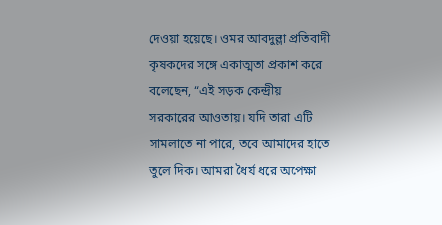দেওয়া হয়েছে। ওমর আবদুল্লা প্রতিবাদী কৃষকদের সঙ্গে একাত্মতা প্রকাশ করে বলেছেন, “এই সড়ক কেন্দ্রীয় সরকারের আওতায়। যদি তারা এটি সামলাতে না পারে, তবে আমাদের হাতে তুলে দিক। আমরা ধৈর্য ধরে অপেক্ষা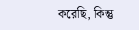করেছি, কিন্তু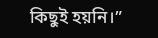কিছুই হয়নি।”